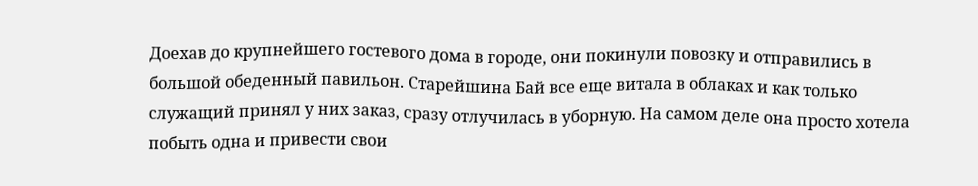Доехав до крупнейшего гостевого дома в городе, они покинули повозку и отправились в большой обеденный павильон. Старейшина Бай все еще витала в облаках и как только служащий принял у них заказ, сразу отлучилась в уборную. На самом деле она просто хотела побыть одна и привести свои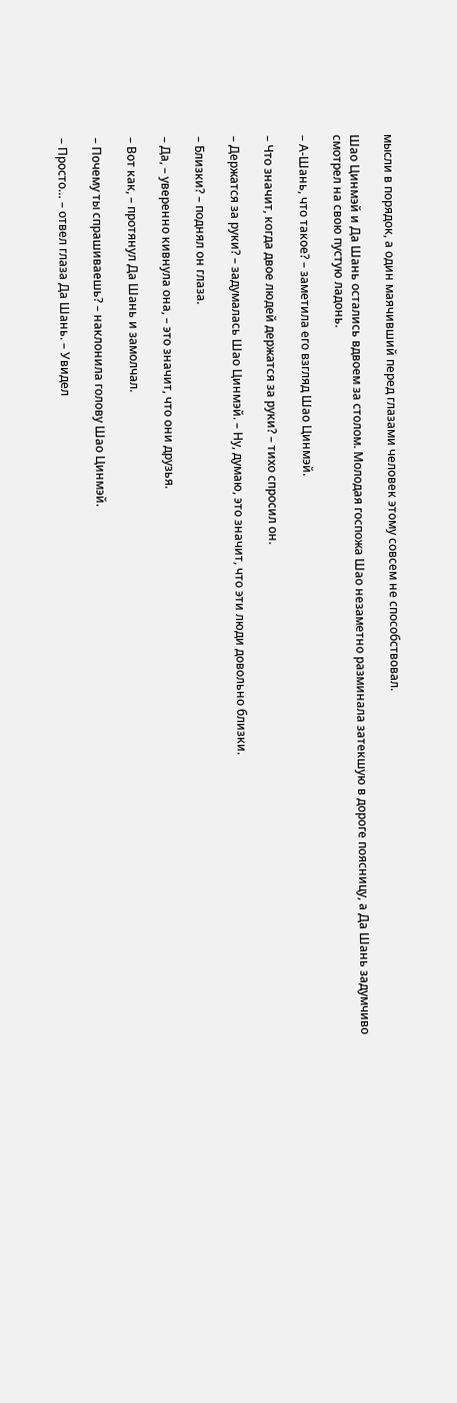мысли в порядок, а один маячивший перед глазами человек этому совсем не способствовал.

Шао Цинмэй и Да Шань остались вдвоем за столом. Молодая госпожа Шао незаметно разминала затекшую в дороге поясницу, а Да Шань задумчиво смотрел на свою пустую ладонь.

– А-Шань, что такое? – заметила его взгляд Шао Цинмэй.

– Что значит, когда двое людей держатся за руки? – тихо спросил он.

– Держатся за руки? – задумалась Шао Цинмэй. – Ну, думаю, это значит, что эти люди довольно близки.

– Близки? – поднял он глаза.

– Да, – уверенно кивнула она, – это значит, что они друзья.

– Вот как, – протянул Да Шань и замолчал.

– Почему ты спрашиваешь? – наклонила голову Шао Цинмэй.

– Просто… – отвел глаза Да Шань. – Увидел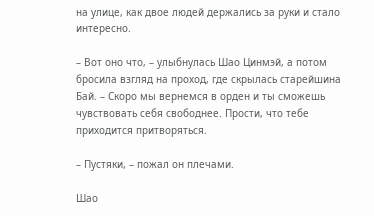на улице, как двое людей держались за руки и стало интересно.

– Вот оно что, – улыбнулась Шао Цинмэй, а потом бросила взгляд на проход, где скрылась старейшина Бай. – Скоро мы вернемся в орден и ты сможешь чувствовать себя свободнее. Прости, что тебе приходится притворяться.

– Пустяки, – пожал он плечами.

Шао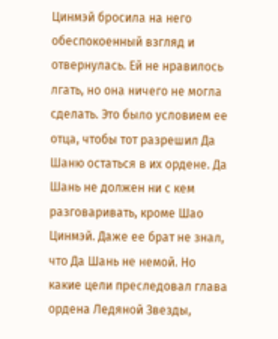Цинмэй бросила на него обеспокоенный взгляд и отвернулась. Ей не нравилось лгать, но она ничего не могла сделать. Это было условием ее отца, чтобы тот разрешил Да Шаню остаться в их ордене. Да Шань не должен ни с кем разговаривать, кроме Шао Цинмэй. Даже ее брат не знал, что Да Шань не немой. Но какие цели преследовал глава ордена Ледяной Звезды,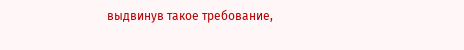выдвинув такое требование,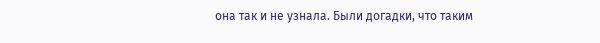она так и не узнала. Были догадки, что таким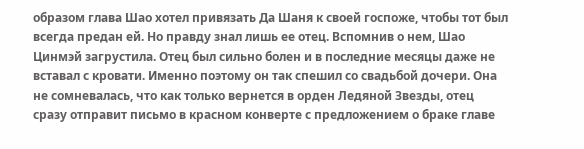образом глава Шао хотел привязать Да Шаня к своей госпоже, чтобы тот был всегда предан ей. Но правду знал лишь ее отец. Вспомнив о нем, Шао Цинмэй загрустила. Отец был сильно болен и в последние месяцы даже не вставал с кровати. Именно поэтому он так спешил со свадьбой дочери. Она не сомневалась, что как только вернется в орден Ледяной Звезды, отец сразу отправит письмо в красном конверте с предложением о браке главе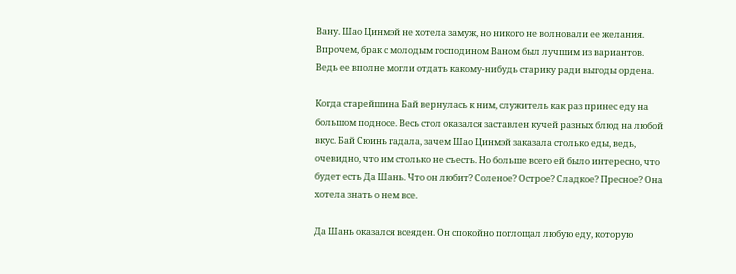Вану. Шао Цинмэй не хотела замуж, но никого не волновали ее желания. Впрочем, брак с молодым господином Ваном был лучшим из вариантов. Ведь ее вполне могли отдать какому-нибудь старику ради выгоды ордена.

Когда старейшина Бай вернулась к ним, служитель как раз принес еду на большом подносе. Весь стол оказался заставлен кучей разных блюд на любой вкус. Бай Сюинь гадала, зачем Шао Цинмэй заказала столько еды, ведь, очевидно, что им столько не съесть. Но больше всего ей было интересно, что будет есть Да Шань. Что он любит? Соленое? Острое? Сладкое? Пресное? Она хотела знать о нем все.

Да Шань оказался всеяден. Он спокойно поглощал любую еду, которую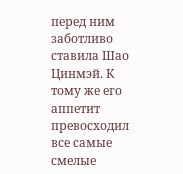перед ним заботливо ставила Шао Цинмэй. К тому же его аппетит превосходил все самые смелые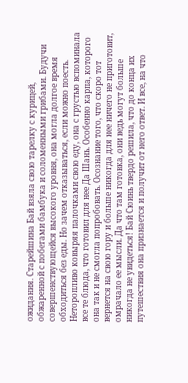ожидания. Старейшина Бай взяла свою тарелку с курицей, обжаренной с побегами бамбука и соломенными грибами. Будучи совершенствующейся высокого уровня, она могла долгое время обходиться без еды. Но зачем отказываться, если можно поесть. Неторопливо ковыряя палочками свою еду, она с грустью вспоминала все те блюда, что готовил для нее Да Шань. Особенно карпа, которого она так и не смогла попробовать. Осознание того, что скоро тот вернется на свою гору и больше никогда для нее ничего не приготовит, омрачало ее мысли. Да что там готовка, они ведь могут больше никогда не увидеться! Бай Сюинь твердо решила, что до конца их путешествия она признается и получит от него ответ. И все, на что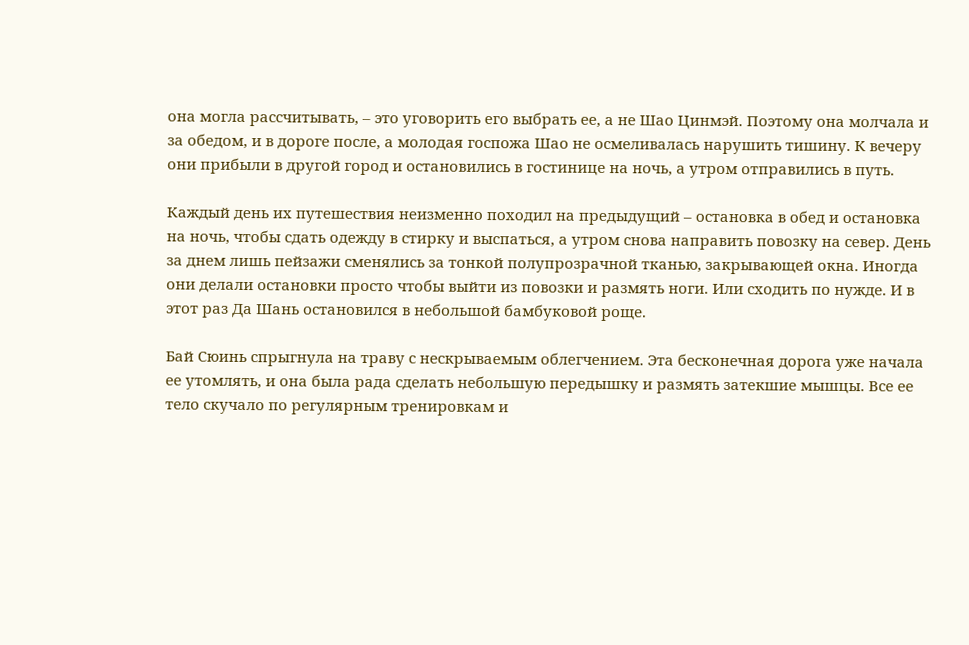она могла рассчитывать, – это уговорить его выбрать ее, а не Шао Цинмэй. Поэтому она молчала и за обедом, и в дороге после, а молодая госпожа Шао не осмеливалась нарушить тишину. К вечеру они прибыли в другой город и остановились в гостинице на ночь, а утром отправились в путь.

Каждый день их путешествия неизменно походил на предыдущий – остановка в обед и остановка на ночь, чтобы сдать одежду в стирку и выспаться, а утром снова направить повозку на север. День за днем лишь пейзажи сменялись за тонкой полупрозрачной тканью, закрывающей окна. Иногда они делали остановки просто чтобы выйти из повозки и размять ноги. Или сходить по нужде. И в этот раз Да Шань остановился в небольшой бамбуковой роще.

Бай Сюинь спрыгнула на траву с нескрываемым облегчением. Эта бесконечная дорога уже начала ее утомлять, и она была рада сделать небольшую передышку и размять затекшие мышцы. Все ее тело скучало по регулярным тренировкам и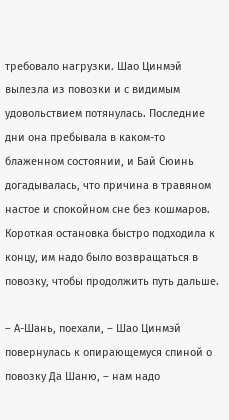требовало нагрузки. Шао Цинмэй вылезла из повозки и с видимым удовольствием потянулась. Последние дни она пребывала в каком-то блаженном состоянии, и Бай Сюинь догадывалась, что причина в травяном настое и спокойном сне без кошмаров. Короткая остановка быстро подходила к концу, им надо было возвращаться в повозку, чтобы продолжить путь дальше.

– А-Шань, поехали, – Шао Цинмэй повернулась к опирающемуся спиной о повозку Да Шаню, – нам надо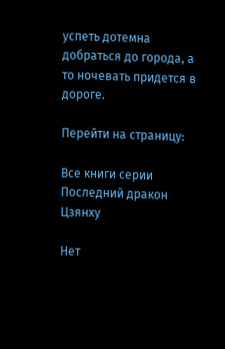успеть дотемна добраться до города, а то ночевать придется в дороге.

Перейти на страницу:

Все книги серии Последний дракон Цзянху

Нет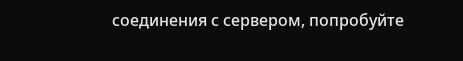соединения с сервером, попробуйте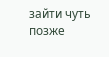зайти чуть позже